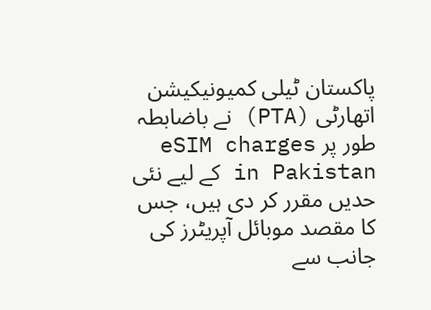پاکستان ٹیلی کمیونیکیشن اتھارٹی (PTA) نے باضابطہ طور پر eSIM charges in Pakistan کے لیے نئی حدیں مقرر کر دی ہیں، جس کا مقصد موبائل آپریٹرز کی جانب سے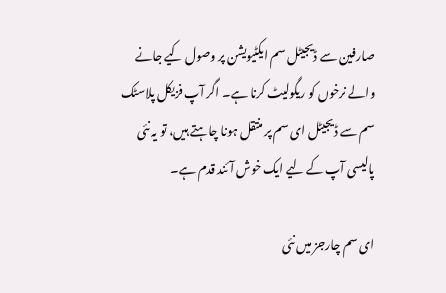صارفین سے ڈیجیٹل سم ایکٹیویشن پر وصول کیے جانے والے نرخوں کو ریگولیٹ کرنا ہے۔ اگر آپ فزیکل پلاسٹک سم سے ڈیجیٹل ای سم پر منتقل ہونا چاہتے ہیں، تو یہ نئی پالیسی آپ کے لیے ایک خوش آئند قدم ہے۔

ای سم چارجز میں نئی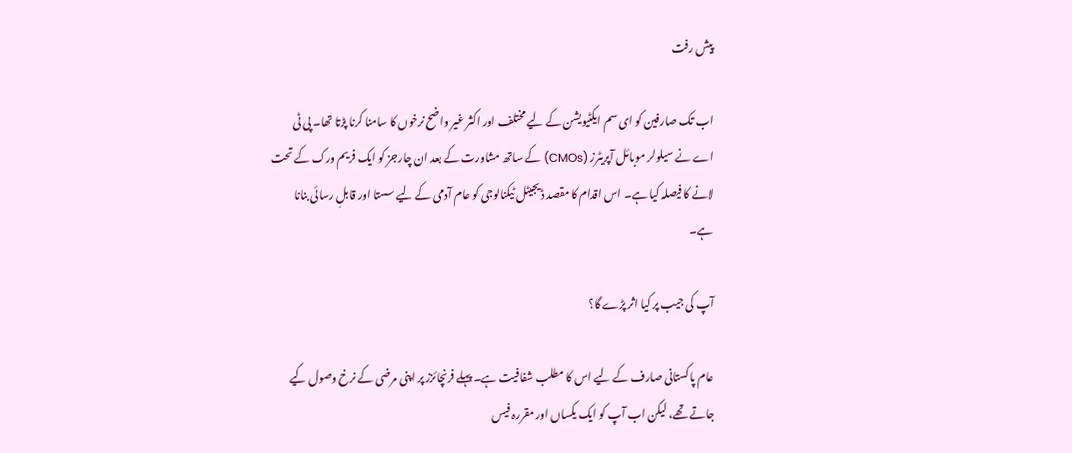پیش رفت

اب تک صارفین کو ای سم ایکٹیویشن کے لیے مختلف اور اکثر غیر واضح نرخوں کا سامنا کرنا پڑتا تھا۔ پی ٹی اے نے سیلولر موبائل آپریٹرز (CMOs) کے ساتھ مشاورت کے بعد ان چارجز کو ایک فریم ورک کے تحت لانے کا فیصلہ کیا ہے۔ اس اقدام کا مقصد ڈیجیٹل ٹیکنالوجی کو عام آدمی کے لیے سستا اور قابلِ رسائی بنانا ہے۔

آپ کی جیب پر کیا اثر پڑے گا؟

عام پاکستانی صارف کے لیے اس کا مطلب شفافیت ہے۔ پہلے فرنچائزز پر اپنی مرضی کے نرخ وصول کیے جاتے تھے، لیکن اب آپ کو ایک یکساں اور مقررہ فیس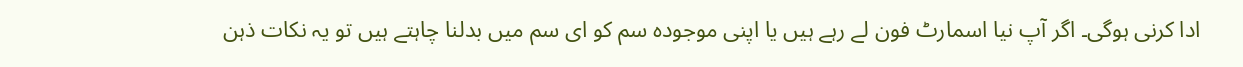ادا کرنی ہوگی۔ اگر آپ نیا اسمارٹ فون لے رہے ہیں یا اپنی موجودہ سم کو ای سم میں بدلنا چاہتے ہیں تو یہ نکات ذہن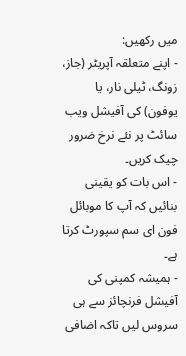میں رکھیں:
- اپنے متعلقہ آپریٹر (جاز، زونگ، ٹیلی نار، یا یوفون) کی آفیشل ویب سائٹ پر نئے نرخ ضرور چیک کریں۔
- اس بات کو یقینی بنائیں کہ آپ کا موبائل فون ای سم سپورٹ کرتا ہے۔
- ہمیشہ کمپنی کی آفیشل فرنچائز سے ہی سروس لیں تاکہ اضافی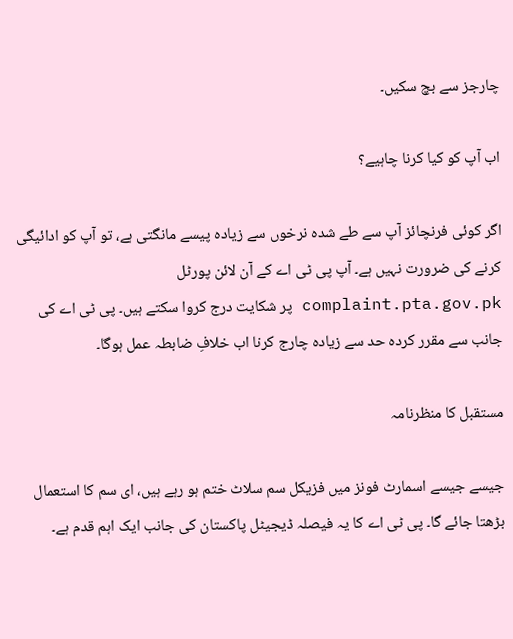چارجز سے بچ سکیں۔

اب آپ کو کیا کرنا چاہیے؟

اگر کوئی فرنچائز آپ سے طے شدہ نرخوں سے زیادہ پیسے مانگتی ہے، تو آپ کو ادائیگی کرنے کی ضرورت نہیں ہے۔ آپ پی ٹی اے کے آن لائن پورٹل complaint.pta.gov.pk پر شکایت درج کروا سکتے ہیں۔ پی ٹی اے کی جانب سے مقرر کردہ حد سے زیادہ چارج کرنا اب خلافِ ضابطہ عمل ہوگا۔

مستقبل کا منظرنامہ

جیسے جیسے اسمارٹ فونز میں فزیکل سم سلاٹ ختم ہو رہے ہیں، ای سم کا استعمال بڑھتا جائے گا۔ پی ٹی اے کا یہ فیصلہ ڈیجیٹل پاکستان کی جانب ایک اہم قدم ہے۔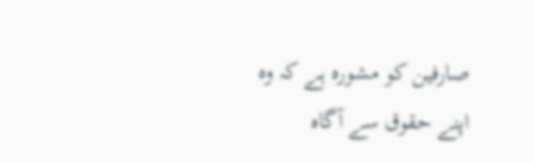صارفین کو مشورہ ہے کہ وہ اپنے حقوق سے آگاہ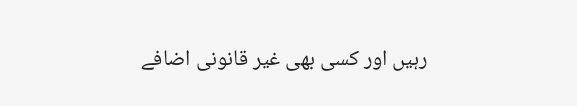رہیں اور کسی بھی غیر قانونی اضافے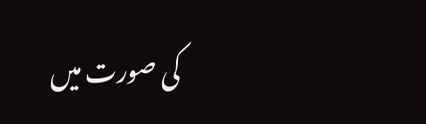کی صورت میں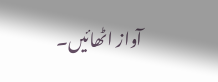آواز اٹھائیں۔